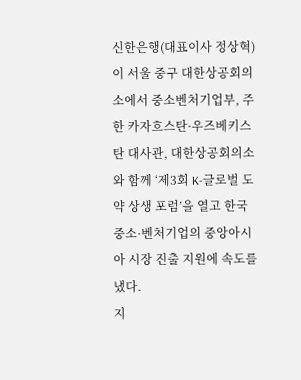신한은행(대표이사 정상혁)이 서울 중구 대한상공회의소에서 중소벤처기업부, 주한 카자흐스탄·우즈베키스탄 대사관, 대한상공회의소와 함께 ‘제3회 K-글로벌 도약 상생 포럼’을 열고 한국 중소·벤처기업의 중앙아시아 시장 진출 지원에 속도를 냈다.
지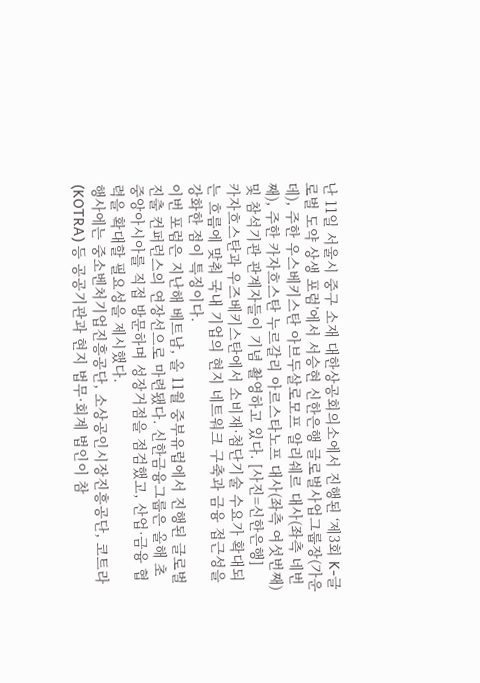난 11일 서울시 중구 소재 대한상공회의소에서 진행된 ‘제3회 K-글로벌 도약 상생 포럼’에서 서승현 신한은행 글로벌사업그룹장(가운데), 주한 우스베키스탄 아브두살로모프 알리쉐르 대사(좌측 네번째), 주한 카자흐스탄 누르갈리 아르스타노프 대사(좌측 여섯번째) 및 참석기관 관계자들이 기념 촬영하고 있다. [사진=신한은행]
카자흐스탄과 우즈베키스탄에서 소비재·첨단기술 수요가 확대되는 흐름에 맞춰 국내 기업의 현지 네트워크 구축과 금융 접근성을 강화한 점이 특징이다.
이번 포럼은 지난해 베트남, 올 11월 중부유럽에서 진행된 글로벌 진출 컨퍼런스의 연장선으로 마련됐다. 신한금융그룹은 올해 초 중앙아시아를 직접 방문하며 성장거점을 점검했고, 산업·금융 협력을 확대할 필요성을 제시했다.
행사에는 중소벤처기업진흥공단, 소상공인시장진흥공단, 코트라(KOTRA) 등 공공기관과 현지 법무·회계 법인이 참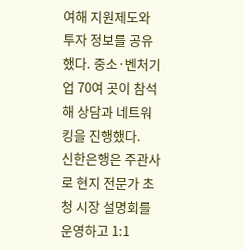여해 지원제도와 투자 정보를 공유했다. 중소·벤처기업 70여 곳이 참석해 상담과 네트워킹을 진행했다.
신한은행은 주관사로 현지 전문가 초청 시장 설명회를 운영하고 1:1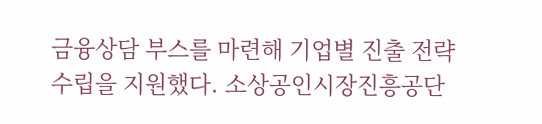금융상담 부스를 마련해 기업별 진출 전략 수립을 지원했다. 소상공인시장진흥공단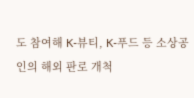도 참여해 K-뷰티, K-푸드 등 소상공인의 해외 판로 개척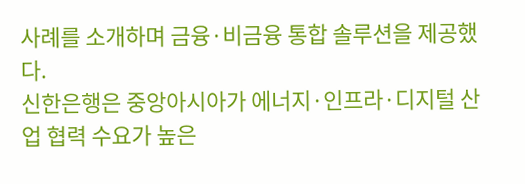사례를 소개하며 금융·비금융 통합 솔루션을 제공했다.
신한은행은 중앙아시아가 에너지·인프라·디지털 산업 협력 수요가 높은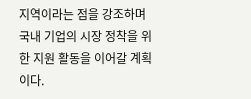지역이라는 점을 강조하며 국내 기업의 시장 정착을 위한 지원 활동을 이어갈 계획이다.